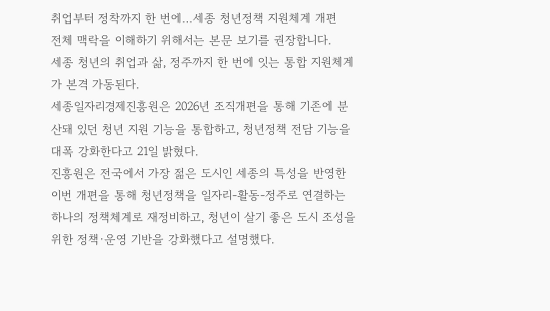취업부터 정착까지 한 번에…세종 청년정책 지원체계 개편
전체 맥락을 이해하기 위해서는 본문 보기를 권장합니다.
세종 청년의 취업과 삶, 정주까지 한 번에 잇는 통합 지원체계가 본격 가동된다.
세종일자리경제진흥원은 2026년 조직개편을 통해 기존에 분산돼 있던 청년 지원 기능을 통합하고, 청년정책 전담 기능을 대폭 강화한다고 21일 밝혔다.
진흥원은 전국에서 가장 젊은 도시인 세종의 특성을 반영한 이번 개편을 통해 청년정책을 일자리-활동-정주로 연결하는 하나의 정책체계로 재정비하고, 청년이 살기 좋은 도시 조성을 위한 정책·운영 기반을 강화했다고 설명했다.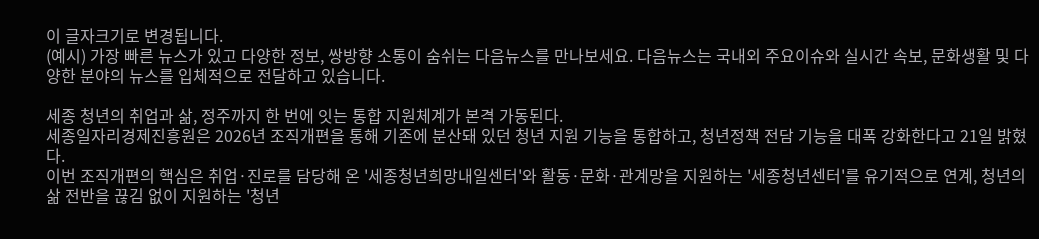이 글자크기로 변경됩니다.
(예시) 가장 빠른 뉴스가 있고 다양한 정보, 쌍방향 소통이 숨쉬는 다음뉴스를 만나보세요. 다음뉴스는 국내외 주요이슈와 실시간 속보, 문화생활 및 다양한 분야의 뉴스를 입체적으로 전달하고 있습니다.

세종 청년의 취업과 삶, 정주까지 한 번에 잇는 통합 지원체계가 본격 가동된다.
세종일자리경제진흥원은 2026년 조직개편을 통해 기존에 분산돼 있던 청년 지원 기능을 통합하고, 청년정책 전담 기능을 대폭 강화한다고 21일 밝혔다.
이번 조직개편의 핵심은 취업·진로를 담당해 온 '세종청년희망내일센터'와 활동·문화·관계망을 지원하는 '세종청년센터'를 유기적으로 연계, 청년의 삶 전반을 끊김 없이 지원하는 '청년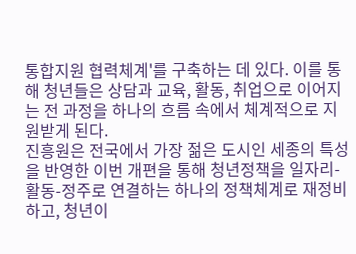통합지원 협력체계'를 구축하는 데 있다. 이를 통해 청년들은 상담과 교육, 활동, 취업으로 이어지는 전 과정을 하나의 흐름 속에서 체계적으로 지원받게 된다.
진흥원은 전국에서 가장 젊은 도시인 세종의 특성을 반영한 이번 개편을 통해 청년정책을 일자리-활동-정주로 연결하는 하나의 정책체계로 재정비하고, 청년이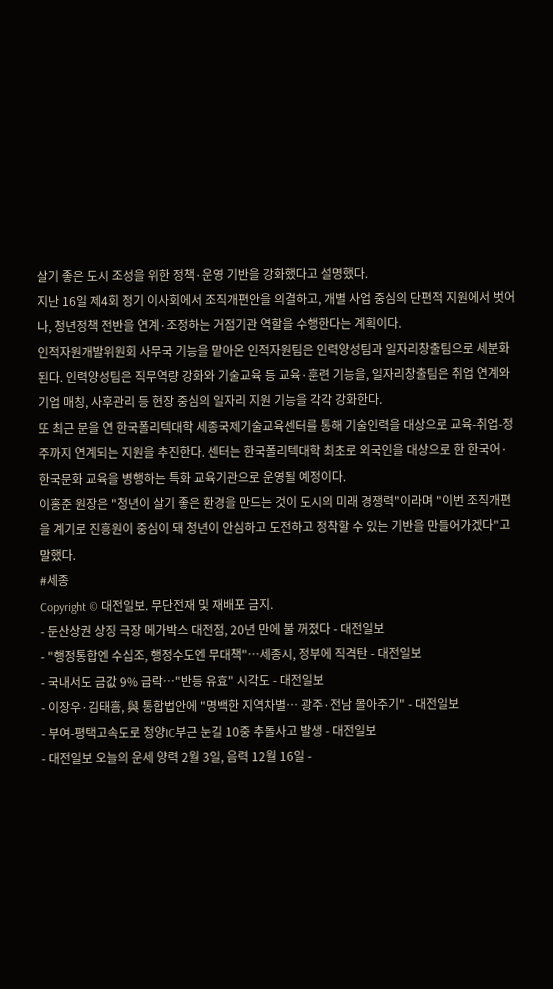살기 좋은 도시 조성을 위한 정책·운영 기반을 강화했다고 설명했다.
지난 16일 제4회 정기 이사회에서 조직개편안을 의결하고, 개별 사업 중심의 단편적 지원에서 벗어나, 청년정책 전반을 연계·조정하는 거점기관 역할을 수행한다는 계획이다.
인적자원개발위원회 사무국 기능을 맡아온 인적자원팀은 인력양성팀과 일자리창출팀으로 세분화된다. 인력양성팀은 직무역량 강화와 기술교육 등 교육·훈련 기능을, 일자리창출팀은 취업 연계와 기업 매칭, 사후관리 등 현장 중심의 일자리 지원 기능을 각각 강화한다.
또 최근 문을 연 한국폴리텍대학 세종국제기술교육센터를 통해 기술인력을 대상으로 교육-취업-정주까지 연계되는 지원을 추진한다. 센터는 한국폴리텍대학 최초로 외국인을 대상으로 한 한국어·한국문화 교육을 병행하는 특화 교육기관으로 운영될 예정이다.
이홍준 원장은 "청년이 살기 좋은 환경을 만드는 것이 도시의 미래 경쟁력"이라며 "이번 조직개편을 계기로 진흥원이 중심이 돼 청년이 안심하고 도전하고 정착할 수 있는 기반을 만들어가겠다"고 말했다.
#세종
Copyright © 대전일보. 무단전재 및 재배포 금지.
- 둔산상권 상징 극장 메가박스 대전점, 20년 만에 불 꺼졌다 - 대전일보
- "행정통합엔 수십조, 행정수도엔 무대책"…세종시, 정부에 직격탄 - 대전일보
- 국내서도 금값 9% 급락…"반등 유효" 시각도 - 대전일보
- 이장우·김태흠, 與 통합법안에 "명백한 지역차별… 광주·전남 몰아주기" - 대전일보
- 부여-평택고속도로 청양IC부근 눈길 10중 추돌사고 발생 - 대전일보
- 대전일보 오늘의 운세 양력 2월 3일, 음력 12월 16일 -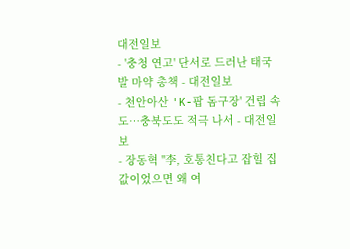대전일보
- '충청 연고' 단서로 드러난 태국발 마약 총책 - 대전일보
- 천안아산 'K-팝 돔구장' 건립 속도…충북도도 적극 나서 - 대전일보
- 장동혁 "李, 호통친다고 잡힐 집값이었으면 왜 여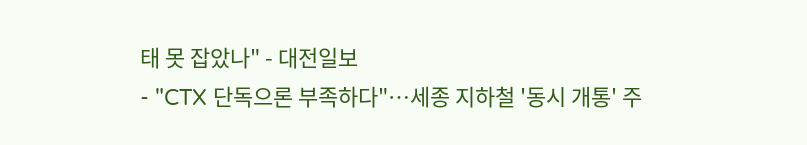태 못 잡았나" - 대전일보
- "CTX 단독으론 부족하다"…세종 지하철 '동시 개통' 주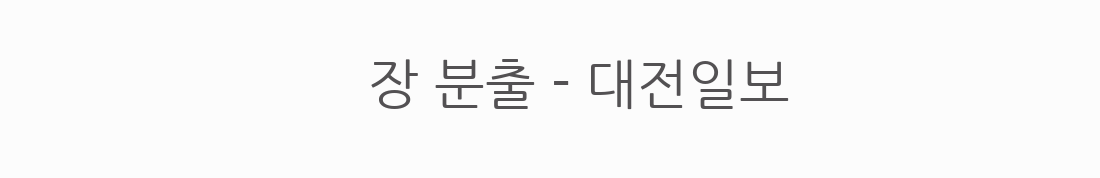장 분출 - 대전일보